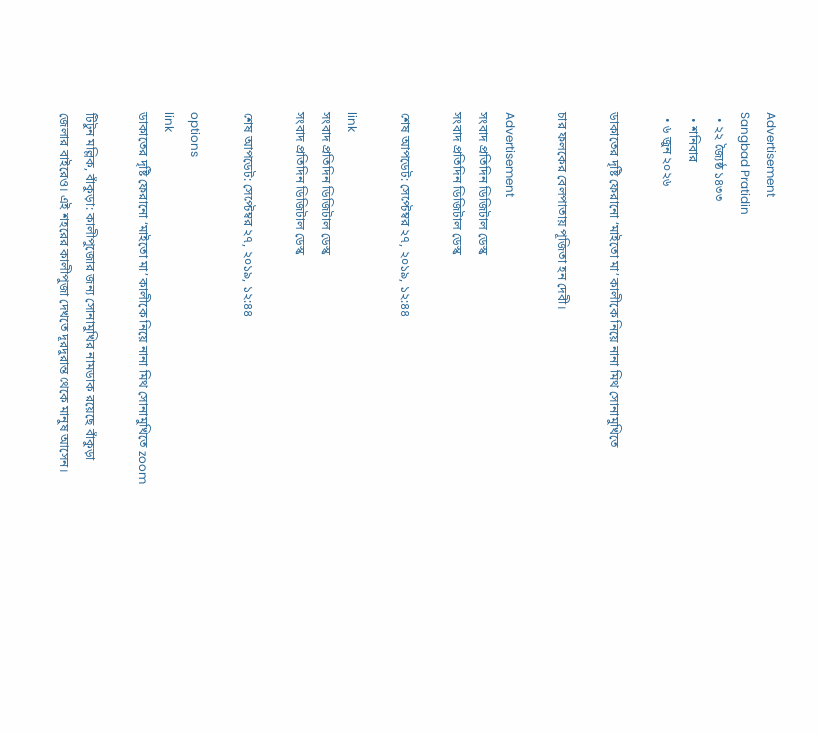Advertisement
Sangbad Pratidin
  • ২২ জ্যৈষ্ঠ ১৪৩৩
  • শনিবার
  • ৬ জুন ২০২৬

ডাকাতের দৃষ্টি ফেরানো ‘মাইতো মা’ কালীকে নিয়ে নানা মিথ সোনামুখিতে

চার ফলকের বেলপাতায় পূজিতা হন দেবী।

Advertisement
সংবাদ প্রতিদিন ডিজিটাল ডেস্ক
সংবাদ প্রতিদিন ডিজিটাল ডেস্ক

শেষ আপডেট: সেপ্টেম্বর ২৭, ২০১৯, ১২:৪৪

link
সংবাদ প্রতিদিন ডিজিটাল ডেস্ক
সংবাদ প্রতিদিন ডিজিটাল ডেস্ক

শেষ আপডেট: সেপ্টেম্বর ২৭, ২০১৯, ১২:৪৪

options
link
ডাকাতের দৃষ্টি ফেরানো ‘মাইতো মা’ কালীকে নিয়ে নানা মিথ সোনামুখিতে zoom

টিটুন মল্লিক, বাঁকুড়া: কালীপুজোর জন্য সোনামুখির নামডাক রয়েছে বাঁকুড়া জেলার বাইরেও। এই শহরের কালীপুজা দেখতে দূরদুরান্ত থেকে মানুষ আসেন।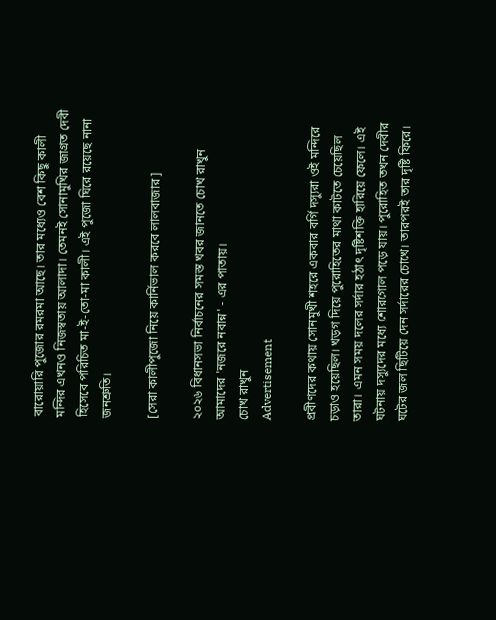বারোয়ারি পুজোর রমরমা আছে। তার মধ্যেও বেশ কিছু কালী মন্দির এখনও নিজস্বতায় আলাদা। তেমনই সোনামুখির জাগ্রত দেবী হিসেবে পরিচিত মা-ই-তো-মা কালী। এই পুজো ঘিরে রয়েছে নানা জনশ্রুতি।

[সেরা কালীপুজো নিয়ে কার্নিভাল করবে লালবাজার]

২০২৬ বিধানসভা নির্বাচনের সমস্ত খবর জানতে চোখ রাখুন আমাদের 'নজরে নবান্ন' - এর পাতায়।
চোখ রাখুন
Advertisement

প্রবীণদের কথায় সোনমুখী শহরে একবার বর্গি দস্যুরা ওই মন্দিরে চড়াও হয়েছিল। খড়গ দিয়ে পুরোহিতের মাথা কাটতে চেয়েছিল তারা। এমন সময় দলের সর্দার হঠাৎ দৃষ্টিশক্তি হারিয়ে ফেলে। এই ঘটনায় দস্যুদের মধ্যে শোরগোল পড়ে যায়। পুরোহিত তখন দেবীর ঘটের জল ছিটিয়ে দেন সর্দারের চোখে। তারপরই তার দৃষ্টি ফিরে।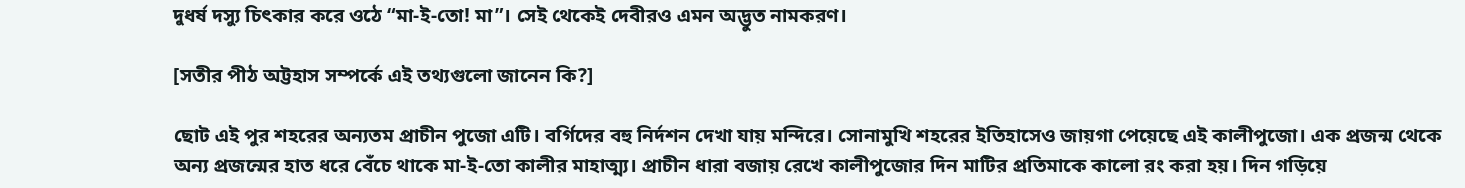দুধর্ষ দস্যু চিৎকার করে ওঠে “মা-ই-তো! মা”। সেই থেকেই দেবীরও এমন অদ্ভুত নামকরণ।

[সতীর পীঠ অট্টহাস সম্পর্কে এই তথ্যগুলো জানেন কি?]

ছোট এই পুর শহরের অন্যতম প্রাচীন পুজো এটি। বর্গিদের বহু নির্দশন দেখা যায় মন্দিরে। সোনামুখি শহরের ইতিহাসেও জায়গা পেয়েছে এই কালীপুজো। এক প্রজন্ম থেকে অন্য প্রজন্মের হাত ধরে বেঁচে থাকে মা-ই-তো কালীর মাহাত্ম্য। প্রাচীন ধারা বজায় রেখে কালীপুজোর দিন মাটির প্রতিমাকে কালো রং করা হয়। দিন গড়িয়ে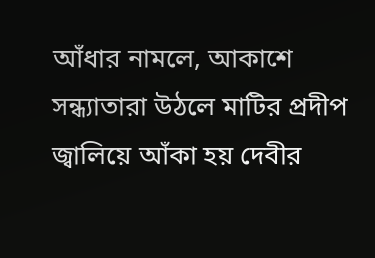আঁধার নামলে, আকাশে সন্ধ্যাতারা উঠলে মাটির প্রদীপ জ্বালিয়ে আঁকা হয় দেবীর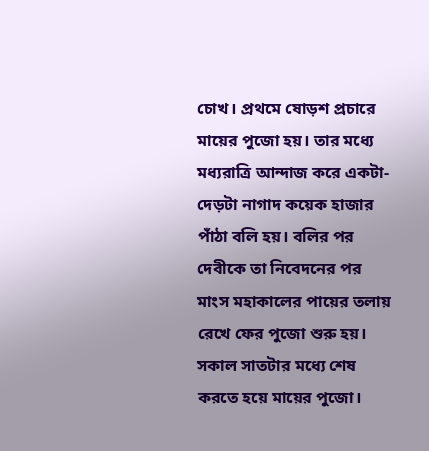চোখ। প্রথমে ষোড়শ প্রচারে মায়ের পুজো হয়। তার মধ্যে মধ্যরাত্রি আন্দাজ করে একটা-দেড়টা নাগাদ কয়েক হাজার পাঁঠা বলি হয়। বলির পর দেবীকে তা নিবেদনের পর মাংস মহাকালের পায়ের তলায় রেখে ফের পুজো শুরু হয়। সকাল সাতটার মধ্যে শেষ করতে হয়ে মায়ের পুজো।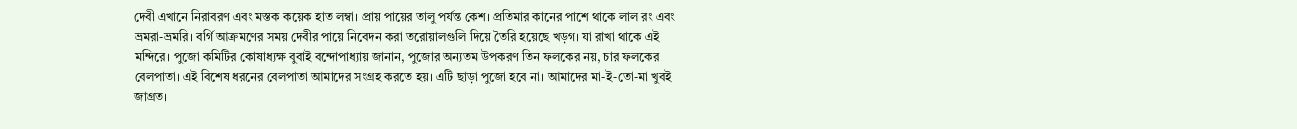দেবী এখানে নিরাবরণ এবং মস্তক কয়েক হাত লম্বা। প্রায় পায়ের তালু পর্যন্ত কেশ। প্রতিমার কানের পাশে থাকে লাল রং এবং ভ্রমরা-ভ্রমরি। বর্গি আক্রমণের সময় দেবীর পায়ে নিবেদন করা তরোয়ালগুলি দিয়ে তৈরি হয়েছে খড়গ। যা রাখা থাকে এই মন্দিরে। পুজো কমিটির কোষাধ্যক্ষ বুবাই বন্দোপাধ্যায় জানান, পুজোর অন্যতম উপকরণ তিন ফলকের নয়, চার ফলকের বেলপাতা। এই বিশেষ ধরনের বেলপাতা আমাদের সংগ্রহ করতে হয়। এটি ছাড়া পুজো হবে না। আমাদের মা-ই-তো-মা খুবই জাগ্রত।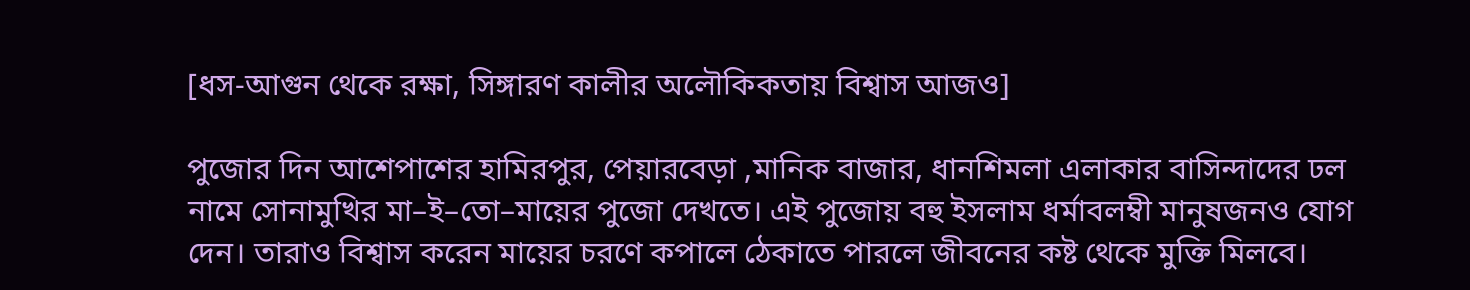[ধস-আগুন থেকে রক্ষা, সিঙ্গারণ কালীর অলৌকিকতায় বিশ্বাস আজও]

পুজোর দিন আশেপাশের হামিরপুর, পেয়ারবেড়া ,মানিক বাজার, ধানশিমলা এলাকার বাসিন্দাদের ঢল নামে সোনামুখির মা–ই–তো–মায়ের পুজো দেখতে। এই পুজোয় বহু ইসলাম ধর্মাবলম্বী মানুষজনও যোগ দেন। তারাও বিশ্বাস করেন মায়ের চরণে কপালে ঠেকাতে পারলে জীবনের কষ্ট থেকে মুক্তি মিলবে।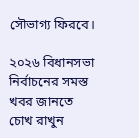সৌভাগ্য ফিরবে।

২০২৬ বিধানসভা নির্বাচনের সমস্ত খবর জানতে চোখ রাখুন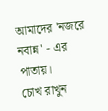আমাদের 'নজরে নবান্ন' - এর পাতায়।
চোখ রাখুন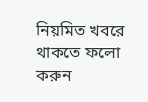নিয়মিত খবরে থাকতে ফলো করুন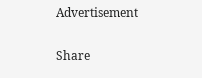Advertisement

Share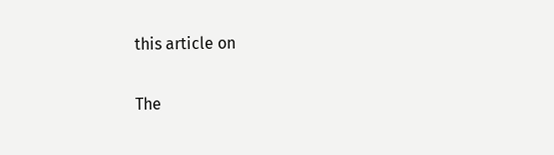this article on

The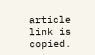article link is copied.